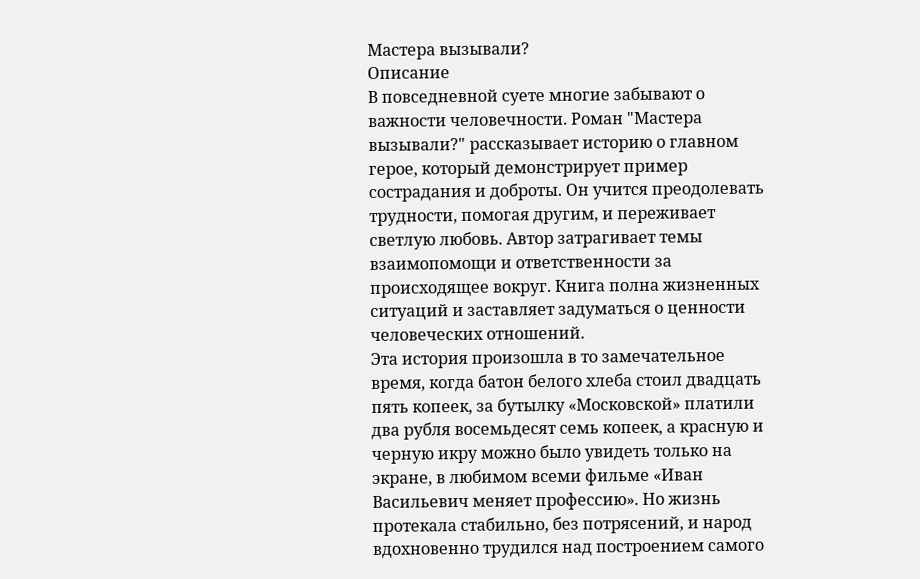Мастера вызывали?
Описание
В повседневной суете многие забывают о важности человечности. Роман "Мастера вызывали?" рассказывает историю о главном герое, который демонстрирует пример сострадания и доброты. Он учится преодолевать трудности, помогая другим, и переживает светлую любовь. Автор затрагивает темы взаимопомощи и ответственности за происходящее вокруг. Книга полна жизненных ситуаций и заставляет задуматься о ценности человеческих отношений.
Эта история произошла в то замечательное время, когда батон белого хлеба стоил двадцать пять копеек, за бутылку «Московской» платили два рубля восемьдесят семь копеек, а красную и черную икру можно было увидеть только на экране, в любимом всеми фильме «Иван Васильевич меняет профессию». Но жизнь протекала стабильно, без потрясений, и народ вдохновенно трудился над построением самого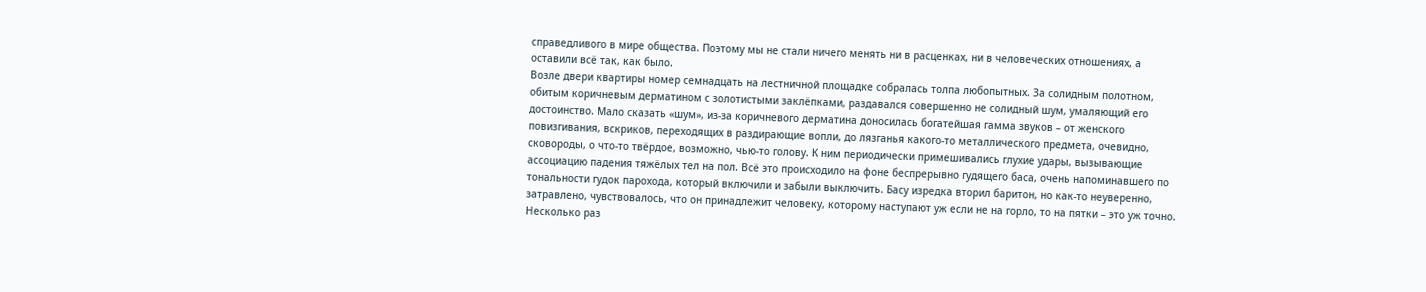справедливого в мире общества. Поэтому мы не стали ничего менять ни в расценках, ни в человеческих отношениях, а оставили всё так, как было.
Возле двери квартиры номер семнадцать на лестничной площадке собралась толпа любопытных. За солидным полотном, обитым коричневым дерматином с золотистыми заклёпками, раздавался совершенно не солидный шум, умаляющий его достоинство. Мало сказать «шум», из-за коричневого дерматина доносилась богатейшая гамма звуков – от женского повизгивания, вскриков, переходящих в раздирающие вопли, до лязганья какого-то металлического предмета, очевидно, сковороды, о что-то твёрдое, возможно, чью-то голову. К ним периодически примешивались глухие удары, вызывающие ассоциацию падения тяжёлых тел на пол. Всё это происходило на фоне беспрерывно гудящего баса, очень напоминавшего по тональности гудок парохода, который включили и забыли выключить. Басу изредка вторил баритон, но как-то неуверенно, затравлено, чувствовалось, что он принадлежит человеку, которому наступают уж если не на горло, то на пятки – это уж точно. Несколько раз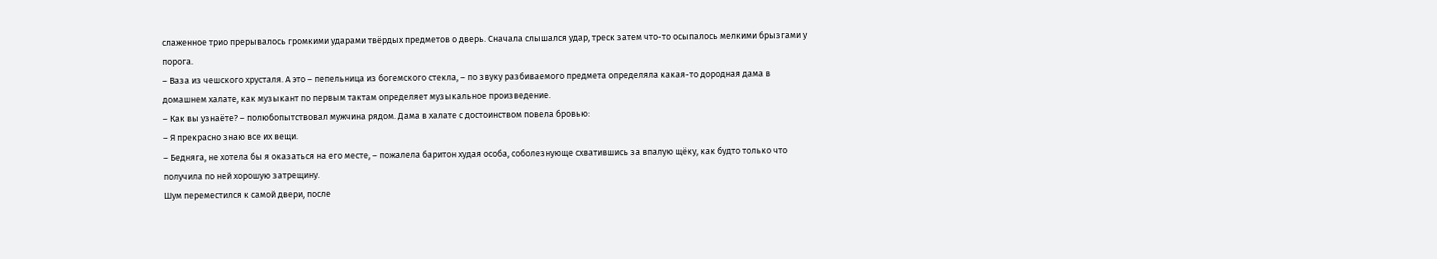слаженное трио прерывалось громкими ударами твёрдых предметов о дверь. Сначала слышался удар, треск затем что-то осыпалось мелкими брызгами у порога.
– Ваза из чешского хрусталя. А это – пепельница из богемского стекла, – по звуку разбиваемого предмета определяла какая-то дородная дама в домашнем халате, как музыкант по первым тактам определяет музыкальное произведение.
– Как вы узнаёте? – полюбопытствовал мужчина рядом. Дама в халате с достоинством повела бровью:
– Я прекрасно знаю все их вещи.
– Бедняга, не хотела бы я оказаться на его месте, – пожалела баритон худая особа, соболезнующе схватившись за впалую щёку, как будто только что получила по ней хорошую затрещину.
Шум переместился к самой двери, после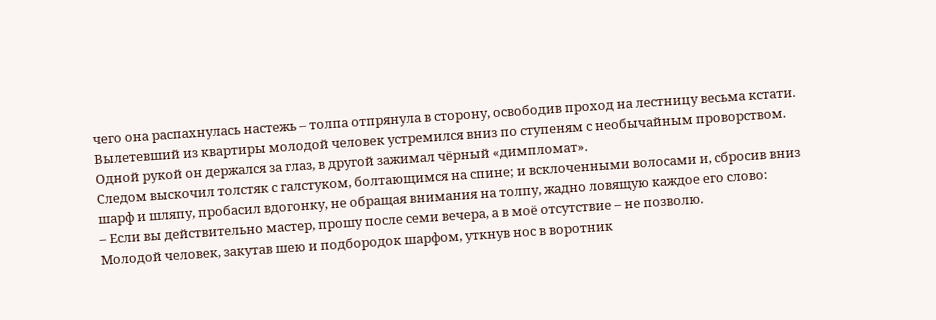чего она распахнулась настежь – толпа отпрянула в сторону, освободив проход на лестницу весьма кстати. Вылетевший из квартиры молодой человек устремился вниз по ступеням с необычайным проворством. Одной рукой он держался за глаз, в другой зажимал чёрный «димпломат».
Следом выскочил толстяк с галстуком, болтающимся на спине; и всклоченными волосами и, сбросив вниз шарф и шляпу, пробасил вдогонку, не обращая внимания на толпу, жадно ловящую каждое его слово:
– Если вы действительно мастер, прошу после семи вечера, а в моё отсутствие – не позволю.
Молодой человек, закутав шею и подбородок шарфом, уткнув нос в воротник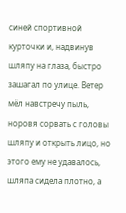синей спортивной курточки и, надвинув шляпу на глаза, быстро зашагал по улице. Ветер мёл навстречу пыль, норовя сорвать с головы шляпу и открыть лицо, но этого ему не удавалось, шляпа сидела плотно, а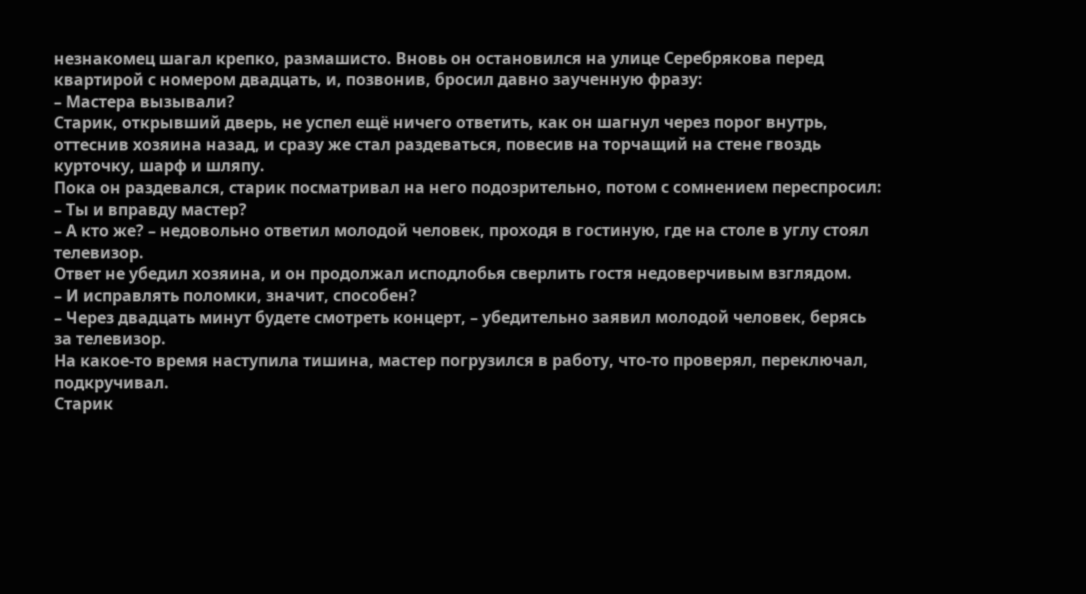незнакомец шагал крепко, размашисто. Вновь он остановился на улице Серебрякова перед квартирой с номером двадцать, и, позвонив, бросил давно заученную фразу:
– Мастера вызывали?
Старик, открывший дверь, не успел ещё ничего ответить, как он шагнул через порог внутрь, оттеснив хозяина назад, и сразу же стал раздеваться, повесив на торчащий на стене гвоздь курточку, шарф и шляпу.
Пока он раздевался, старик посматривал на него подозрительно, потом с сомнением переспросил:
– Ты и вправду мастер?
– А кто же? – недовольно ответил молодой человек, проходя в гостиную, где на столе в углу стоял телевизор.
Ответ не убедил хозяина, и он продолжал исподлобья сверлить гостя недоверчивым взглядом.
– И исправлять поломки, значит, способен?
– Через двадцать минут будете смотреть концерт, – убедительно заявил молодой человек, берясь за телевизор.
На какое-то время наступила тишина, мастер погрузился в работу, что-то проверял, переключал, подкручивал.
Старик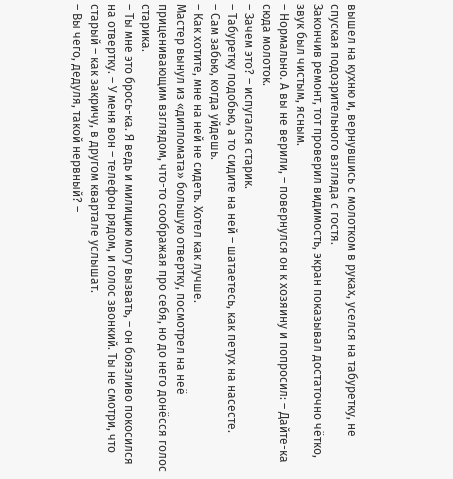вышел на кухню и, вернувшись с молотком в руках, уселся на табуретку, не спуская подозрительного взгляда с гостя.
Закончив ремонт, тот проверил видимость, экран показывал достаточно чётко, звук был чистым, ясным.
– Нормально. А вы не верили, – повернулся он к хозяину и попросил: – Дайте-ка сюда молоток.
– Зачем это? – испугался старик.
– Табуретку подобью, а то сидите на ней – шатаетесь, как петух на насесте.
– Сам забью, когда уйдешь.
– Как хотите, мне на ней не сидеть. Хотел как лучше.
Мастер вынул из «дипломата» большую отвертку, посмотрел на неё приценивающим взглядом, что-то соображая про себя, но до него донёсся голос старика.
– Ты мне это брось-ка. Я ведь и милицию могу вызвать, – он боязливо покосился на отвертку. – У меня вон – телефон рядом, и голос звонкий. Ты не смотри, что старый – как закричу, в другом квартале услышат.
– Вы чего, дедуля, такой нервный? –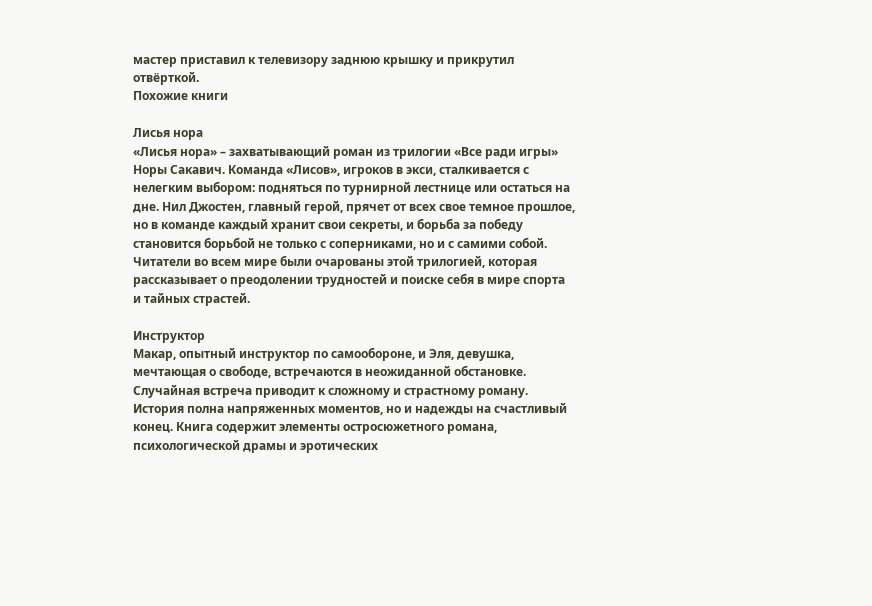мастер приставил к телевизору заднюю крышку и прикрутил отвёрткой.
Похожие книги

Лисья нора
«Лисья нора» – захватывающий роман из трилогии «Все ради игры» Норы Сакавич. Команда «Лисов», игроков в экси, сталкивается с нелегким выбором: подняться по турнирной лестнице или остаться на дне. Нил Джостен, главный герой, прячет от всех свое темное прошлое, но в команде каждый хранит свои секреты, и борьба за победу становится борьбой не только с соперниками, но и с самими собой. Читатели во всем мире были очарованы этой трилогией, которая рассказывает о преодолении трудностей и поиске себя в мире спорта и тайных страстей.

Инструктор
Макар, опытный инструктор по самообороне, и Эля, девушка, мечтающая о свободе, встречаются в неожиданной обстановке. Случайная встреча приводит к сложному и страстному роману. История полна напряженных моментов, но и надежды на счастливый конец. Книга содержит элементы остросюжетного романа, психологической драмы и эротических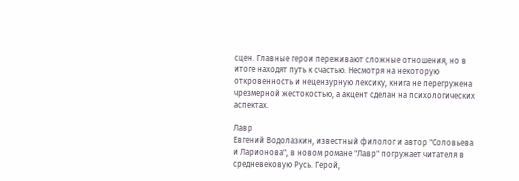сцен. Главные герои переживают сложные отношения, но в итоге находят путь к счастью. Несмотря на некоторую откровенность и нецензурную лексику, книга не перегружена чрезмерной жестокостью, а акцент сделан на психологических аспектах.

Лавр
Евгений Водолазкин, известный филолог и автор "Соловьева и Ларионова", в новом романе "Лавр" погружает читателя в средневековую Русь. Герой,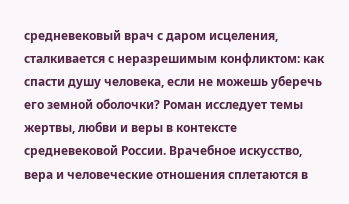средневековый врач с даром исцеления, сталкивается с неразрешимым конфликтом: как спасти душу человека, если не можешь уберечь его земной оболочки? Роман исследует темы жертвы, любви и веры в контексте средневековой России. Врачебное искусство, вера и человеческие отношения сплетаются в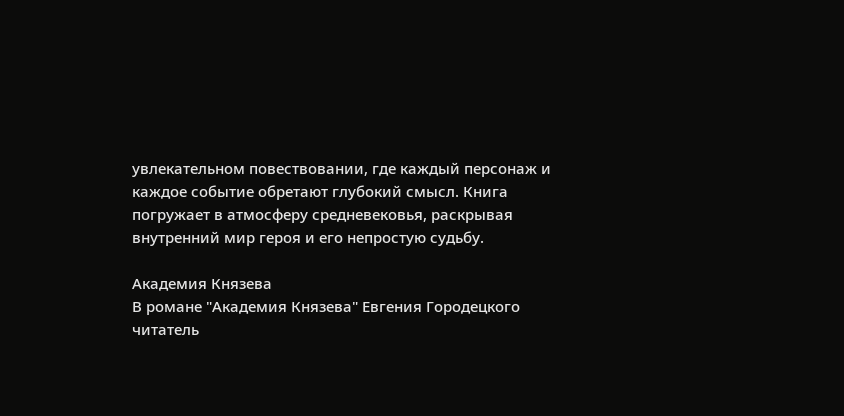увлекательном повествовании, где каждый персонаж и каждое событие обретают глубокий смысл. Книга погружает в атмосферу средневековья, раскрывая внутренний мир героя и его непростую судьбу.

Академия Князева
В романе "Академия Князева" Евгения Городецкого читатель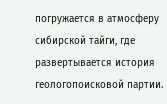погружается в атмосферу сибирской тайги, где развертывается история геологопоисковой партии.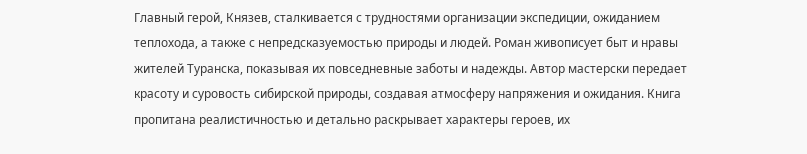Главный герой, Князев, сталкивается с трудностями организации экспедиции, ожиданием теплохода, а также с непредсказуемостью природы и людей. Роман живописует быт и нравы жителей Туранска, показывая их повседневные заботы и надежды. Автор мастерски передает красоту и суровость сибирской природы, создавая атмосферу напряжения и ожидания. Книга пропитана реалистичностью и детально раскрывает характеры героев, их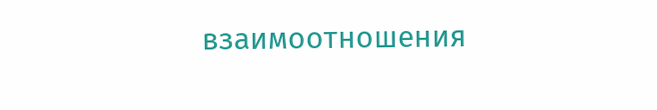взаимоотношения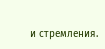и стремления.